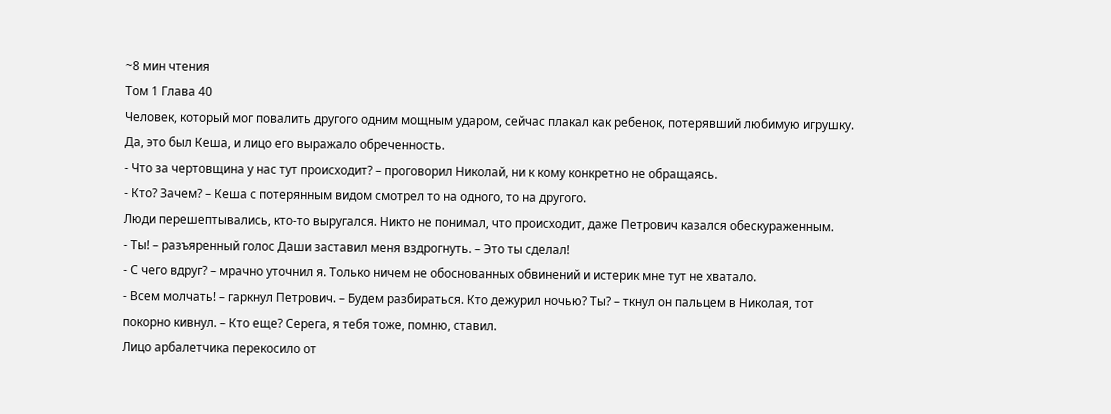~8 мин чтения
Том 1 Глава 40
Человек, который мог повалить другого одним мощным ударом, сейчас плакал как ребенок, потерявший любимую игрушку. Да, это был Кеша, и лицо его выражало обреченность.
- Что за чертовщина у нас тут происходит? – проговорил Николай, ни к кому конкретно не обращаясь.
- Кто? Зачем? – Кеша с потерянным видом смотрел то на одного, то на другого.
Люди перешептывались, кто-то выругался. Никто не понимал, что происходит, даже Петрович казался обескураженным.
- Ты! – разъяренный голос Даши заставил меня вздрогнуть. – Это ты сделал!
- С чего вдруг? – мрачно уточнил я. Только ничем не обоснованных обвинений и истерик мне тут не хватало.
- Всем молчать! – гаркнул Петрович. – Будем разбираться. Кто дежурил ночью? Ты? – ткнул он пальцем в Николая, тот покорно кивнул. – Кто еще? Серега, я тебя тоже, помню, ставил.
Лицо арбалетчика перекосило от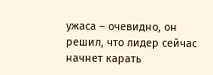ужаса – очевидно, он решил, что лидер сейчас начнет карать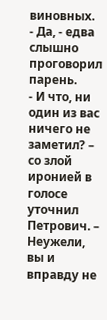виновных.
- Да, - едва слышно проговорил парень.
- И что, ни один из вас ничего не заметил? – со злой иронией в голосе уточнил Петрович. – Неужели, вы и вправду не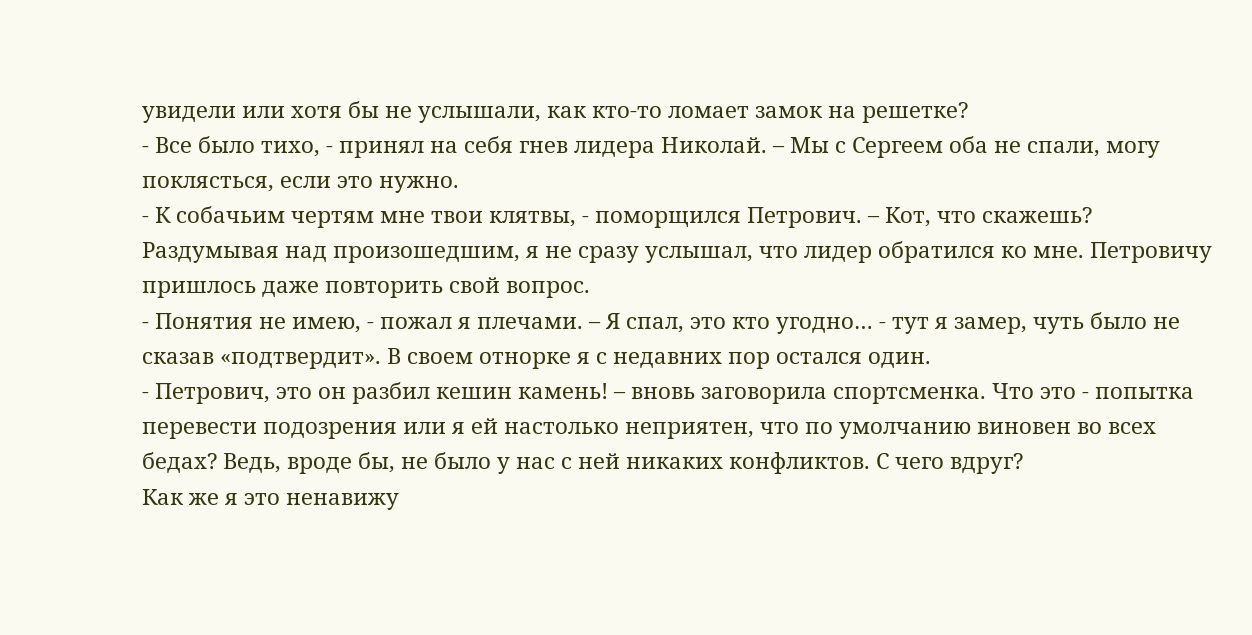увидели или хотя бы не услышали, как кто-то ломает замок на решетке?
- Все было тихо, - принял на себя гнев лидера Николай. – Мы с Сергеем оба не спали, могу поклясться, если это нужно.
- К собачьим чертям мне твои клятвы, - поморщился Петрович. – Кот, что скажешь?
Раздумывая над произошедшим, я не сразу услышал, что лидер обратился ко мне. Петровичу пришлось даже повторить свой вопрос.
- Понятия не имею, - пожал я плечами. – Я спал, это кто угодно… - тут я замер, чуть было не сказав «подтвердит». В своем отнорке я с недавних пор остался один.
- Петрович, это он разбил кешин камень! – вновь заговорила спортсменка. Что это - попытка перевести подозрения или я ей настолько неприятен, что по умолчанию виновен во всех бедах? Ведь, вроде бы, не было у нас с ней никаких конфликтов. С чего вдруг?
Как же я это ненавижу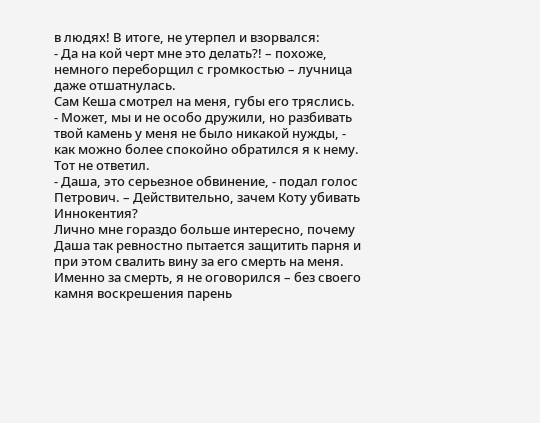в людях! В итоге, не утерпел и взорвался:
- Да на кой черт мне это делать?! – похоже, немного переборщил с громкостью – лучница даже отшатнулась.
Сам Кеша смотрел на меня, губы его тряслись.
- Может, мы и не особо дружили, но разбивать твой камень у меня не было никакой нужды, - как можно более спокойно обратился я к нему. Тот не ответил.
- Даша, это серьезное обвинение, - подал голос Петрович. – Действительно, зачем Коту убивать Иннокентия?
Лично мне гораздо больше интересно, почему Даша так ревностно пытается защитить парня и при этом свалить вину за его смерть на меня. Именно за смерть, я не оговорился – без своего камня воскрешения парень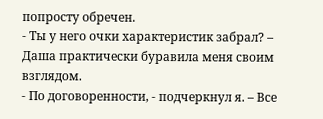попросту обречен.
- Ты у него очки характеристик забрал? – Даша практически буравила меня своим взглядом.
- По договоренности, - подчеркнул я. – Все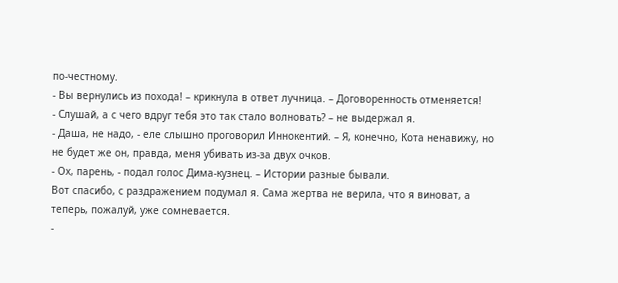по-честному.
- Вы вернулись из похода! – крикнула в ответ лучница. – Договоренность отменяется!
- Слушай, а с чего вдруг тебя это так стало волновать? – не выдержал я.
- Даша, не надо, - еле слышно проговорил Иннокентий. – Я, конечно, Кота ненавижу, но не будет же он, правда, меня убивать из-за двух очков.
- Ох, парень, - подал голос Дима-кузнец. – Истории разные бывали.
Вот спасибо, с раздражением подумал я. Сама жертва не верила, что я виноват, а теперь, пожалуй, уже сомневается.
-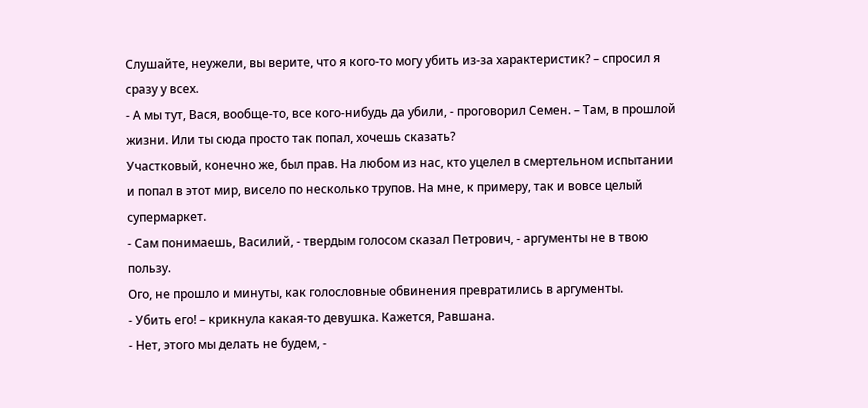Слушайте, неужели, вы верите, что я кого-то могу убить из-за характеристик? – спросил я сразу у всех.
- А мы тут, Вася, вообще-то, все кого-нибудь да убили, - проговорил Семен. – Там, в прошлой жизни. Или ты сюда просто так попал, хочешь сказать?
Участковый, конечно же, был прав. На любом из нас, кто уцелел в смертельном испытании и попал в этот мир, висело по несколько трупов. На мне, к примеру, так и вовсе целый супермаркет.
- Сам понимаешь, Василий, - твердым голосом сказал Петрович, - аргументы не в твою пользу.
Ого, не прошло и минуты, как голословные обвинения превратились в аргументы.
- Убить его! – крикнула какая-то девушка. Кажется, Равшана.
- Нет, этого мы делать не будем, -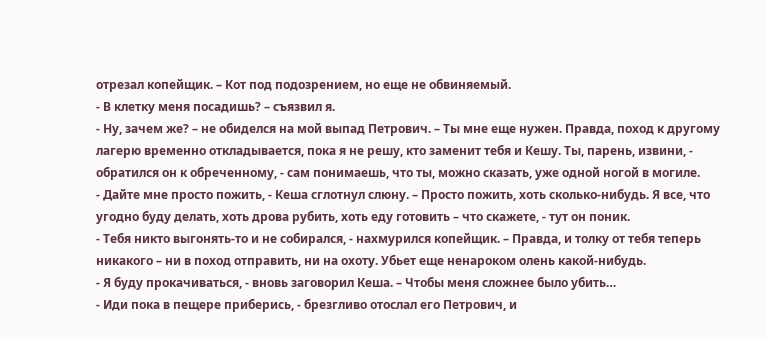отрезал копейщик. – Кот под подозрением, но еще не обвиняемый.
- В клетку меня посадишь? – съязвил я.
- Ну, зачем же? – не обиделся на мой выпад Петрович. – Ты мне еще нужен. Правда, поход к другому лагерю временно откладывается, пока я не решу, кто заменит тебя и Кешу. Ты, парень, извини, - обратился он к обреченному, - сам понимаешь, что ты, можно сказать, уже одной ногой в могиле.
- Дайте мне просто пожить, - Кеша сглотнул слюну. – Просто пожить, хоть сколько-нибудь. Я все, что угодно буду делать, хоть дрова рубить, хоть еду готовить – что скажете, - тут он поник.
- Тебя никто выгонять-то и не собирался, - нахмурился копейщик. – Правда, и толку от тебя теперь никакого – ни в поход отправить, ни на охоту. Убьет еще ненароком олень какой-нибудь.
- Я буду прокачиваться, - вновь заговорил Кеша. – Чтобы меня сложнее было убить…
- Иди пока в пещере приберись, - брезгливо отослал его Петрович, и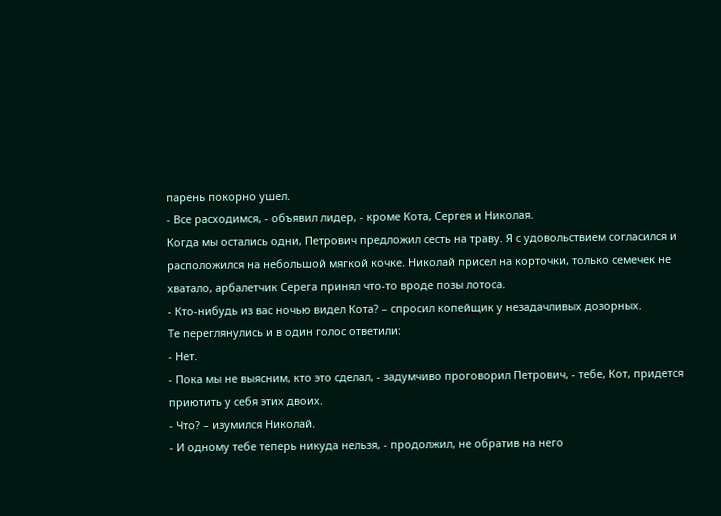парень покорно ушел.
- Все расходимся, - объявил лидер, - кроме Кота, Сергея и Николая.
Когда мы остались одни, Петрович предложил сесть на траву. Я с удовольствием согласился и расположился на небольшой мягкой кочке. Николай присел на корточки, только семечек не хватало, арбалетчик Серега принял что-то вроде позы лотоса.
- Кто-нибудь из вас ночью видел Кота? – спросил копейщик у незадачливых дозорных.
Те переглянулись и в один голос ответили:
- Нет.
- Пока мы не выясним, кто это сделал, - задумчиво проговорил Петрович, - тебе, Кот, придется приютить у себя этих двоих.
- Что? – изумился Николай.
- И одному тебе теперь никуда нельзя, - продолжил, не обратив на него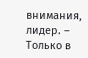внимания, лидер. – Только в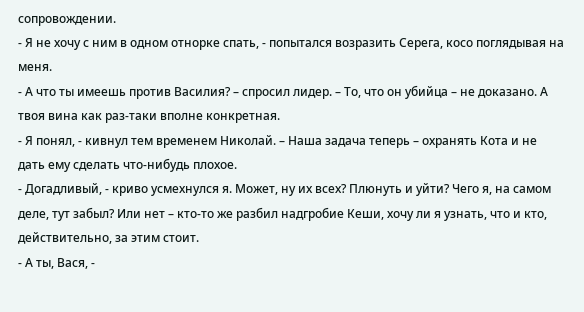сопровождении.
- Я не хочу с ним в одном отнорке спать, - попытался возразить Серега, косо поглядывая на меня.
- А что ты имеешь против Василия? – спросил лидер. – То, что он убийца – не доказано. А твоя вина как раз-таки вполне конкретная.
- Я понял, - кивнул тем временем Николай. – Наша задача теперь – охранять Кота и не дать ему сделать что-нибудь плохое.
- Догадливый, - криво усмехнулся я. Может, ну их всех? Плюнуть и уйти? Чего я, на самом деле, тут забыл? Или нет – кто-то же разбил надгробие Кеши, хочу ли я узнать, что и кто, действительно, за этим стоит.
- А ты, Вася, -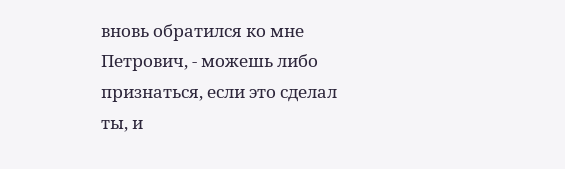вновь обратился ко мне Петрович, - можешь либо признаться, если это сделал ты, и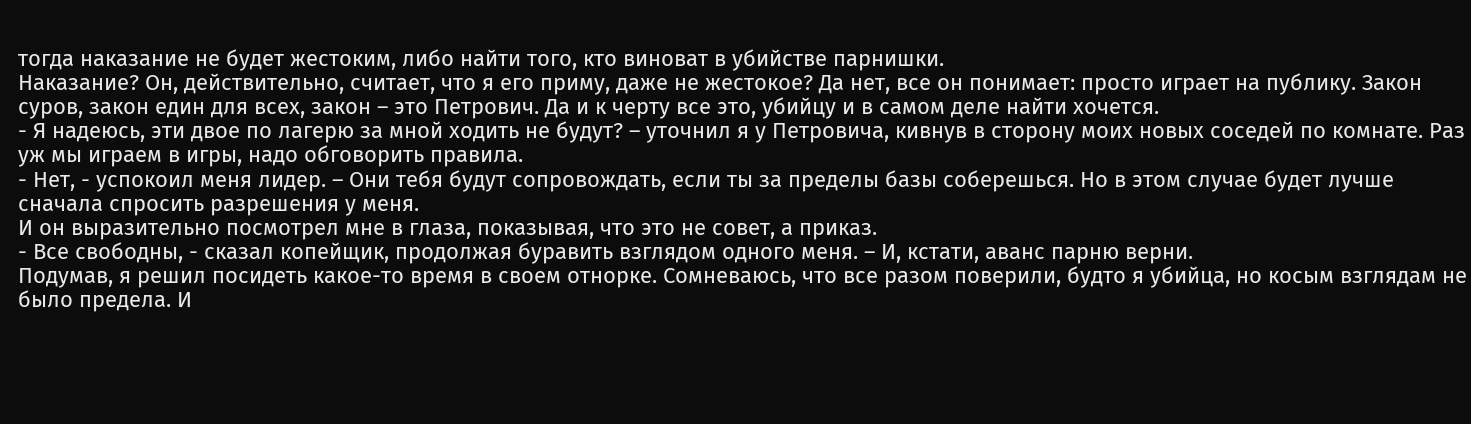тогда наказание не будет жестоким, либо найти того, кто виноват в убийстве парнишки.
Наказание? Он, действительно, считает, что я его приму, даже не жестокое? Да нет, все он понимает: просто играет на публику. Закон суров, закон един для всех, закон – это Петрович. Да и к черту все это, убийцу и в самом деле найти хочется.
- Я надеюсь, эти двое по лагерю за мной ходить не будут? – уточнил я у Петровича, кивнув в сторону моих новых соседей по комнате. Раз уж мы играем в игры, надо обговорить правила.
- Нет, - успокоил меня лидер. – Они тебя будут сопровождать, если ты за пределы базы соберешься. Но в этом случае будет лучше сначала спросить разрешения у меня.
И он выразительно посмотрел мне в глаза, показывая, что это не совет, а приказ.
- Все свободны, - сказал копейщик, продолжая буравить взглядом одного меня. – И, кстати, аванс парню верни.
Подумав, я решил посидеть какое-то время в своем отнорке. Сомневаюсь, что все разом поверили, будто я убийца, но косым взглядам не было предела. И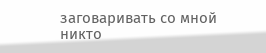заговаривать со мной никто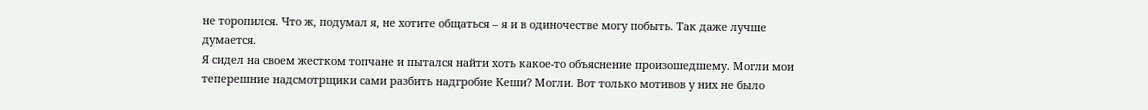не торопился. Что ж, подумал я, не хотите общаться – я и в одиночестве могу побыть. Так даже лучше думается.
Я сидел на своем жестком топчане и пытался найти хоть какое-то объяснение произошедшему. Могли мои теперешние надсмотрщики сами разбить надгробие Кеши? Могли. Вот только мотивов у них не было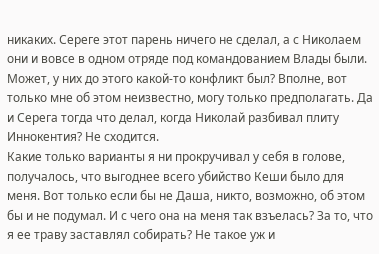никаких. Сереге этот парень ничего не сделал, а с Николаем они и вовсе в одном отряде под командованием Влады были. Может, у них до этого какой-то конфликт был? Вполне, вот только мне об этом неизвестно, могу только предполагать. Да и Серега тогда что делал, когда Николай разбивал плиту Иннокентия? Не сходится.
Какие только варианты я ни прокручивал у себя в голове, получалось, что выгоднее всего убийство Кеши было для меня. Вот только если бы не Даша, никто, возможно, об этом бы и не подумал. И с чего она на меня так взъелась? За то, что я ее траву заставлял собирать? Не такое уж и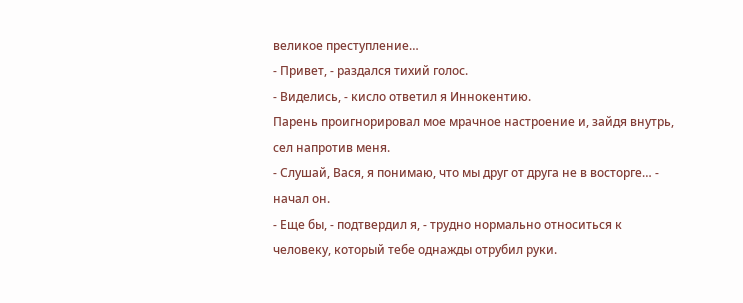великое преступление…
- Привет, - раздался тихий голос.
- Виделись, - кисло ответил я Иннокентию.
Парень проигнорировал мое мрачное настроение и, зайдя внутрь, сел напротив меня.
- Слушай, Вася, я понимаю, что мы друг от друга не в восторге… - начал он.
- Еще бы, - подтвердил я, - трудно нормально относиться к человеку, который тебе однажды отрубил руки.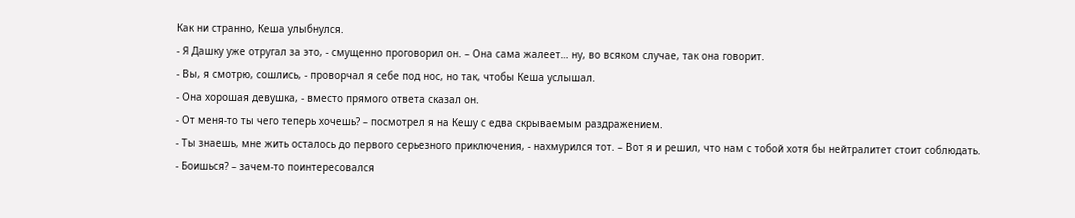Как ни странно, Кеша улыбнулся.
- Я Дашку уже отругал за это, - смущенно проговорил он. – Она сама жалеет… ну, во всяком случае, так она говорит.
- Вы, я смотрю, сошлись, - проворчал я себе под нос, но так, чтобы Кеша услышал.
- Она хорошая девушка, - вместо прямого ответа сказал он.
- От меня-то ты чего теперь хочешь? – посмотрел я на Кешу с едва скрываемым раздражением.
- Ты знаешь, мне жить осталось до первого серьезного приключения, - нахмурился тот. – Вот я и решил, что нам с тобой хотя бы нейтралитет стоит соблюдать.
- Боишься? – зачем-то поинтересовался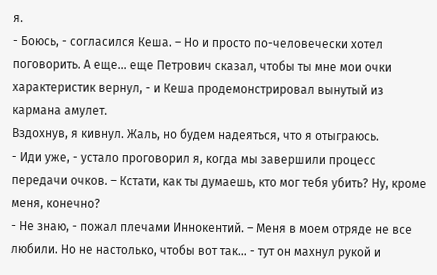я.
- Боюсь, - согласился Кеша. – Но и просто по-человечески хотел поговорить. А еще… еще Петрович сказал, чтобы ты мне мои очки характеристик вернул, - и Кеша продемонстрировал вынутый из кармана амулет.
Вздохнув, я кивнул. Жаль, но будем надеяться, что я отыграюсь.
- Иди уже, - устало проговорил я, когда мы завершили процесс передачи очков. – Кстати, как ты думаешь, кто мог тебя убить? Ну, кроме меня, конечно?
- Не знаю, - пожал плечами Иннокентий. – Меня в моем отряде не все любили. Но не настолько, чтобы вот так… - тут он махнул рукой и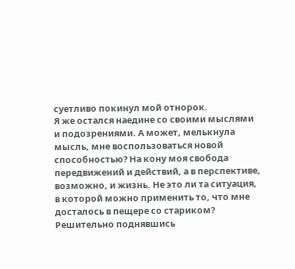суетливо покинул мой отнорок.
Я же остался наедине со своими мыслями и подозрениями. А может, мелькнула мысль, мне воспользоваться новой способностью? На кону моя свобода передвижений и действий, а в перспективе, возможно, и жизнь. Не это ли та ситуация, в которой можно применить то, что мне досталось в пещере со стариком?
Решительно поднявшись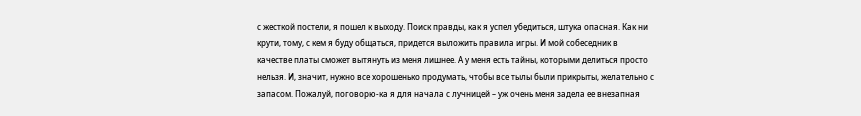с жесткой постели, я пошел к выходу. Поиск правды, как я успел убедиться, штука опасная. Как ни крути, тому, с кем я буду общаться, придется выложить правила игры. И мой собеседник в качестве платы сможет вытянуть из меня лишнее. А у меня есть тайны, которыми делиться просто нельзя. И, значит, нужно все хорошенько продумать, чтобы все тылы были прикрыты, желательно с запасом. Пожалуй, поговорю-ка я для начала с лучницей – уж очень меня задела ее внезапная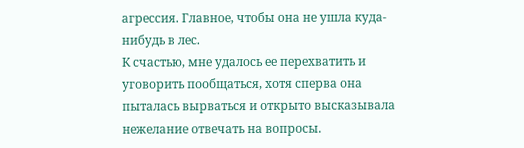агрессия. Главное, чтобы она не ушла куда-нибудь в лес.
К счастью, мне удалось ее перехватить и уговорить пообщаться, хотя сперва она пыталась вырваться и открыто высказывала нежелание отвечать на вопросы.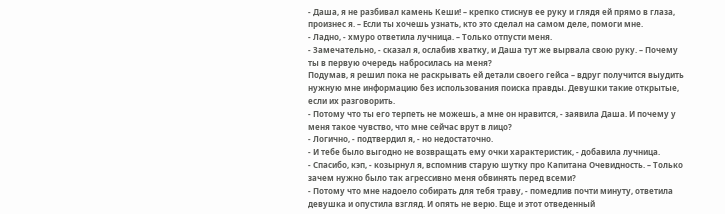- Даша, я не разбивал камень Кеши! – крепко стиснув ее руку и глядя ей прямо в глаза, произнес я. – Если ты хочешь узнать, кто это сделал на самом деле, помоги мне.
- Ладно, - хмуро ответила лучница. – Только отпусти меня.
- Замечательно, - сказал я, ослабив хватку, и Даша тут же вырвала свою руку. – Почему ты в первую очередь набросилась на меня?
Подумав, я решил пока не раскрывать ей детали своего гейса – вдруг получится выудить нужную мне информацию без использования поиска правды. Девушки такие открытые, если их разговорить.
- Потому что ты его терпеть не можешь, а мне он нравится, - заявила Даша. И почему у меня такое чувство, что мне сейчас врут в лицо?
- Логично, - подтвердил я, - но недостаточно.
- И тебе было выгодно не возвращать ему очки характеристик, - добавила лучница.
- Спасибо, кэп, - козырнул я, вспомнив старую шутку про Капитана Очевидность. – Только зачем нужно было так агрессивно меня обвинять перед всеми?
- Потому что мне надоело собирать для тебя траву, - помедлив почти минуту, ответила девушка и опустила взгляд. И опять не верю. Еще и этот отведенный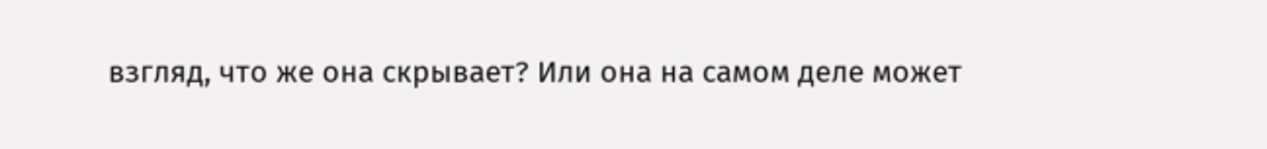взгляд, что же она скрывает? Или она на самом деле может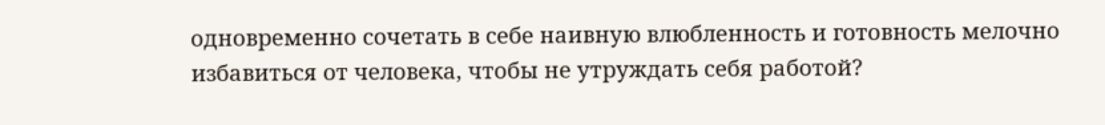одновременно сочетать в себе наивную влюбленность и готовность мелочно избавиться от человека, чтобы не утруждать себя работой?